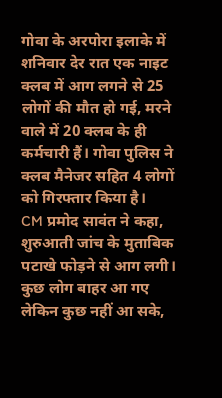गोवा के अरपोरा इलाके में शनिवार देर रात एक नाइट क्लब में आग लगने से 25 लोगों की मौत हो गई, मरने वाले में 20 क्लब के ही कर्मचारी हैं। गोवा पुलिस ने क्लब मैनेजर सहित 4 लोगों को गिरफ्तार किया है।
CM प्रमोद सावंत ने कहा, शुरुआती जांच के मुताबिक पटाखे फोड़ने से आग लगी। कुछ लोग बाहर आ गए लेकिन कुछ नहीं आ सके,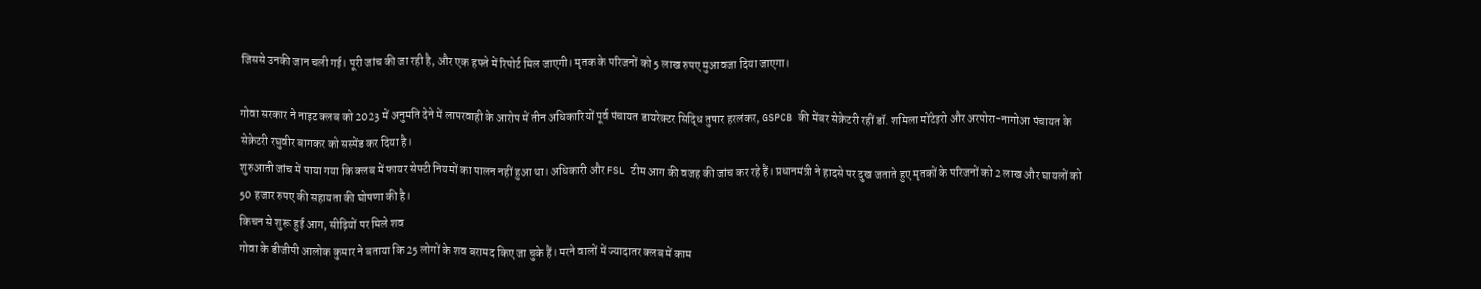जिससे उनकी जान चली गई। पूरी जांच की जा रही है, और एक हफ्ते में रिपोर्ट मिल जाएगी। मृतक के परिजनों को 5 लाख रुपए मुआवजा दिया जाएगा।

गोवा सरकार ने नाइट क्लब को 2023 में अनुमति देने में लापरवाही के आरोप में तीन अधिकारियों पूर्व पंचायत डायरेक्टर सिद्धि तुषार हरलंकर, GSPCB की मेंबर सेक्रेटरी रहीं डॉ. शमिला मोंटेइरो और अरपोरा-नागोआ पंचायत के सेक्रेटरी रघुवीर बागकर को सस्पेंड कर दिया है।
शुरुआती जांच में पाया गया कि क्लब में फायर सेफ्टी नियमों का पालन नहीं हुआ था। अधिकारी और FSL टीम आग की वजह की जांच कर रहे हैं। प्रधानमंत्री ने हादसे पर दुख जताते हुए मृतकों के परिजनों को 2 लाख और घायलों को 50 हजार रुपए की सहायता की घोषणा की है।
किचन से शुरू हुई आग, सीढ़ियों पर मिले शव
गोवा के डीजीपी आलोक कुमार ने बताया कि 25 लोगों के शव बरामद किए जा चुके हैं। मरने वालों में ज्यादातर क्लब में काम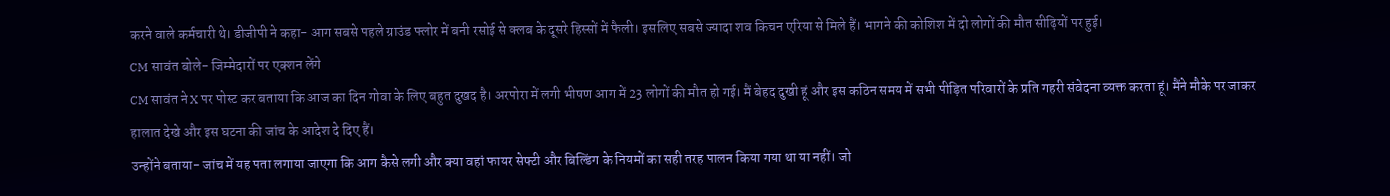करने वाले कर्मचारी थे। डीजीपी ने कहा- आग सबसे पहले ग्राउंड फ्लोर में बनी रसोई से क्लब के दूसरे हिस्सों में फैली। इसलिए सबसे ज्यादा शव किचन एरिया से मिले हैं। भागने की कोशिश में दो लोगों की मौत सीढ़ियों पर हुई।
CM सावंत बोले- जिम्मेदारों पर एक्शन लेंगे
CM सावंत ने X पर पोस्ट कर बताया कि आज का दिन गोवा के लिए बहुत दुखद है। अरपोरा में लगी भीषण आग में 23 लोगों की मौत हो गई। मैं बेहद दुखी हूं और इस कठिन समय में सभी पीड़ित परिवारों के प्रति गहरी संवेदना व्यक्त करता हूं। मैंने मौके पर जाकर हालात देखे और इस घटना की जांच के आदेश दे दिए हैं।
उन्होंने बताया- जांच में यह पता लगाया जाएगा कि आग कैसे लगी और क्या वहां फायर सेफ्टी और बिल्डिंग के नियमों का सही तरह पालन किया गया था या नहीं। जो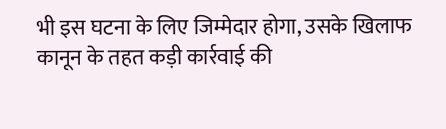भी इस घटना के लिए जिम्मेदार होगा, उसके खिलाफ कानून के तहत कड़ी कार्रवाई की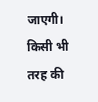जाएगी। किसी भी तरह की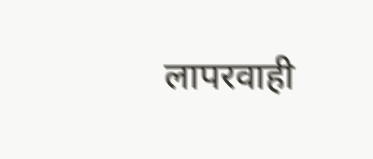लापरवाही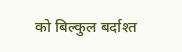को बिल्कुल बर्दाश्त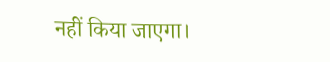नहीं किया जाएगा।